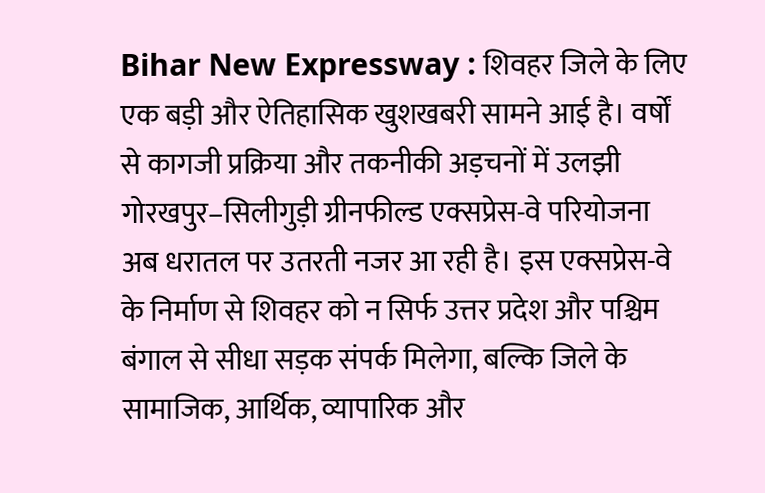Bihar New Expressway : शिवहर जिले के लिए एक बड़ी और ऐतिहासिक खुशखबरी सामने आई है। वर्षों से कागजी प्रक्रिया और तकनीकी अड़चनों में उलझी गोरखपुर–सिलीगुड़ी ग्रीनफील्ड एक्सप्रेस-वे परियोजना अब धरातल पर उतरती नजर आ रही है। इस एक्सप्रेस-वे के निर्माण से शिवहर को न सिर्फ उत्तर प्रदेश और पश्चिम बंगाल से सीधा सड़क संपर्क मिलेगा, बल्कि जिले के सामाजिक, आर्थिक, व्यापारिक और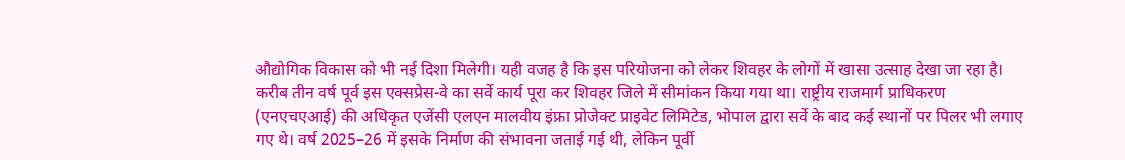औद्योगिक विकास को भी नई दिशा मिलेगी। यही वजह है कि इस परियोजना को लेकर शिवहर के लोगों में खासा उत्साह देखा जा रहा है।
करीब तीन वर्ष पूर्व इस एक्सप्रेस-वे का सर्वे कार्य पूरा कर शिवहर जिले में सीमांकन किया गया था। राष्ट्रीय राजमार्ग प्राधिकरण (एनएचएआई) की अधिकृत एजेंसी एलएन मालवीय इंफ्रा प्रोजेक्ट प्राइवेट लिमिटेड, भोपाल द्वारा सर्वे के बाद कई स्थानों पर पिलर भी लगाए गए थे। वर्ष 2025–26 में इसके निर्माण की संभावना जताई गई थी, लेकिन पूर्वी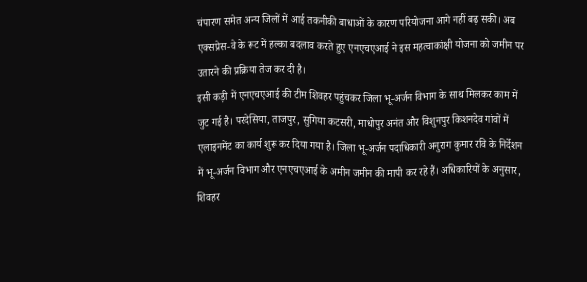चंपारण समेत अन्य जिलों में आई तकनीकी बाधाओं के कारण परियोजना आगे नहीं बढ़ सकी। अब एक्सप्रेस-वे के रूट में हल्का बदलाव करते हुए एनएचएआई ने इस महत्वाकांक्षी योजना को जमीन पर उतारने की प्रक्रिया तेज कर दी है।
इसी कड़ी में एनएचएआई की टीम शिवहर पहुंचकर जिला भू-अर्जन विभाग के साथ मिलकर काम में जुट गई है। परदेसिया, ताजपुर, सुगिया कटसरी, माधोपुर अनंत और विशुनपुर किशनदेव गांवों में एलाइनमेंट का कार्य शुरू कर दिया गया है। जिला भू-अर्जन पदाधिकारी अनुराग कुमार रवि के निर्देशन में भू-अर्जन विभाग और एनएचएआई के अमीन जमीन की मापी कर रहे हैं। अधिकारियों के अनुसार, शिवहर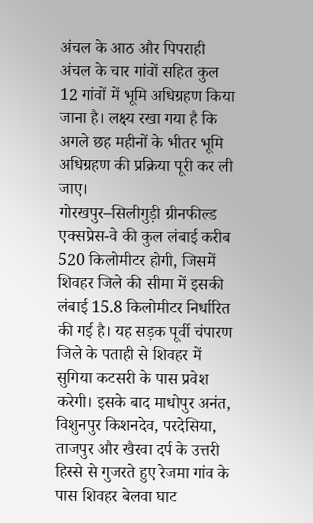अंचल के आठ और पिपराही अंचल के चार गांवों सहित कुल 12 गांवों में भूमि अधिग्रहण किया जाना है। लक्ष्य रखा गया है कि अगले छह महीनों के भीतर भूमि अधिग्रहण की प्रक्रिया पूरी कर ली जाए।
गोरखपुर–सिलीगुड़ी ग्रीनफील्ड एक्सप्रेस-वे की कुल लंबाई करीब 520 किलोमीटर होगी, जिसमें शिवहर जिले की सीमा में इसकी लंबाई 15.8 किलोमीटर निर्धारित की गई है। यह सड़क पूर्वी चंपारण जिले के पताही से शिवहर में सुगिया कटसरी के पास प्रवेश करेगी। इसके बाद माधोपुर अनंत, विशुनपुर किशनदेव, परदेसिया, ताजपुर और खैरवा दर्प के उत्तरी हिस्से से गुजरते हुए रेजमा गांव के पास शिवहर बेलवा घाट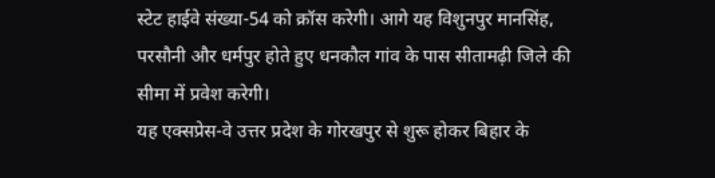स्टेट हाईवे संख्या-54 को क्रॉस करेगी। आगे यह विशुनपुर मानसिंह, परसौनी और धर्मपुर होते हुए धनकौल गांव के पास सीतामढ़ी जिले की सीमा में प्रवेश करेगी।
यह एक्सप्रेस-वे उत्तर प्रदेश के गोरखपुर से शुरू होकर बिहार के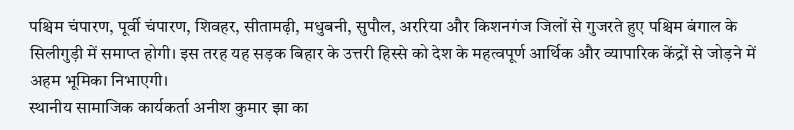पश्चिम चंपारण, पूर्वी चंपारण, शिवहर, सीतामढ़ी, मधुबनी, सुपौल, अररिया और किशनगंज जिलों से गुजरते हुए पश्चिम बंगाल के सिलीगुड़ी में समाप्त होगी। इस तरह यह सड़क बिहार के उत्तरी हिस्से को देश के महत्वपूर्ण आर्थिक और व्यापारिक केंद्रों से जोड़ने में अहम भूमिका निभाएगी।
स्थानीय सामाजिक कार्यकर्ता अनीश कुमार झा का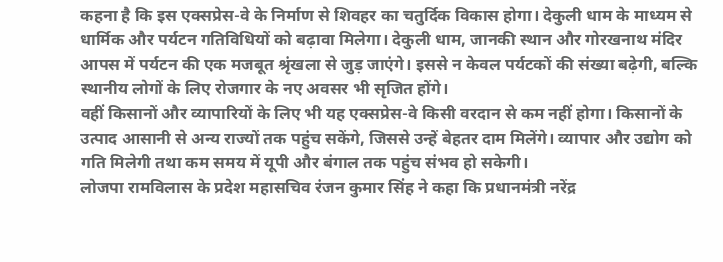कहना है कि इस एक्सप्रेस-वे के निर्माण से शिवहर का चतुर्दिक विकास होगा। देकुली धाम के माध्यम से धार्मिक और पर्यटन गतिविधियों को बढ़ावा मिलेगा। देकुली धाम, जानकी स्थान और गोरखनाथ मंदिर आपस में पर्यटन की एक मजबूत श्रृंखला से जुड़ जाएंगे। इससे न केवल पर्यटकों की संख्या बढ़ेगी, बल्कि स्थानीय लोगों के लिए रोजगार के नए अवसर भी सृजित होंगे।
वहीं किसानों और व्यापारियों के लिए भी यह एक्सप्रेस-वे किसी वरदान से कम नहीं होगा। किसानों के उत्पाद आसानी से अन्य राज्यों तक पहुंच सकेंगे, जिससे उन्हें बेहतर दाम मिलेंगे। व्यापार और उद्योग को गति मिलेगी तथा कम समय में यूपी और बंगाल तक पहुंच संभव हो सकेगी।
लोजपा रामविलास के प्रदेश महासचिव रंजन कुमार सिंह ने कहा कि प्रधानमंत्री नरेंद्र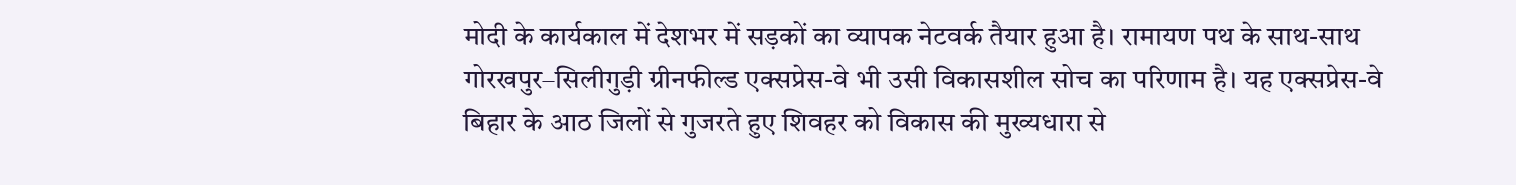मोदी के कार्यकाल में देशभर में सड़कों का व्यापक नेटवर्क तैयार हुआ है। रामायण पथ के साथ-साथ गोरखपुर–सिलीगुड़ी ग्रीनफील्ड एक्सप्रेस-वे भी उसी विकासशील सोच का परिणाम है। यह एक्सप्रेस-वे बिहार के आठ जिलों से गुजरते हुए शिवहर को विकास की मुख्यधारा से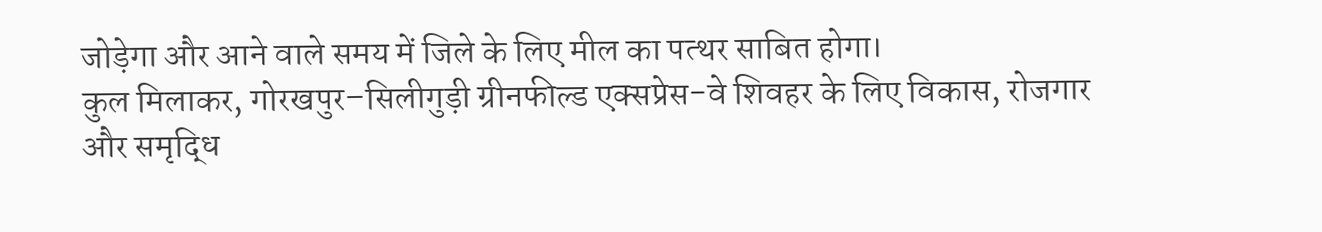जोड़ेगा और आने वाले समय में जिले के लिए मील का पत्थर साबित होगा।
कुल मिलाकर, गोरखपुर–सिलीगुड़ी ग्रीनफील्ड एक्सप्रेस-वे शिवहर के लिए विकास, रोजगार और समृद्धि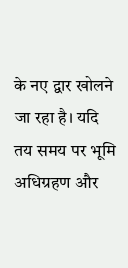के नए द्वार खोलने जा रहा है। यदि तय समय पर भूमि अधिग्रहण और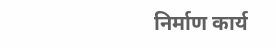निर्माण कार्य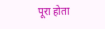पूरा होता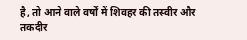है, तो आने वाले वर्षों में शिवहर की तस्वीर और तकदीर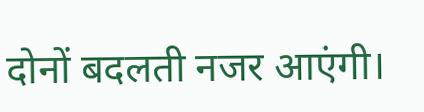दोनों बदलती नजर आएंगी।